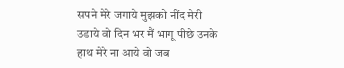सपने मेरे जगाये मुझको नींद मेरी उडाये वो दिन भर मैं भागू पीछे उनके हाथ मेरे ना आये वो जब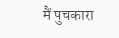मैं पुचकारा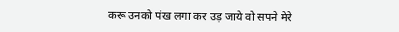करू उनको पंख लगा कर उड़ जाये वो सपने मेरे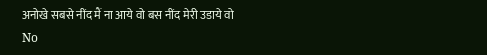अनोखे सबसे नींद मैं ना आये वो बस नींद मेरी उडाये वो
No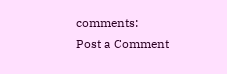comments:
Post a Comment